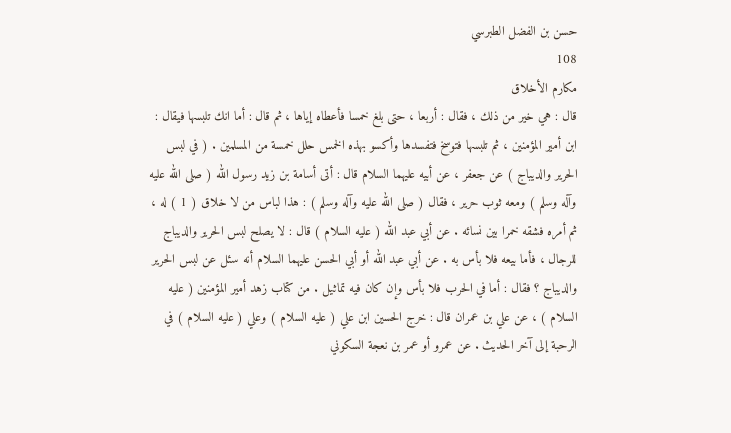حسن بن الفضل الطبرسي
108
مكارم الأخلاق
قال : هي خير من ذلك ، فقال : أربعا ، حتى بلغ خمسا فأعطاه إياها ، ثم قال : أما انك تلبسها فيقال : ابن أمير المؤمنين ، ثم تلبسها فتوسخ فتفسدها وأكسو بهذه الخمس حلل خمسة من المسلمين . ( في لبس الحرير والديباج ) عن جعفر ، عن أبيه عليهما السلام قال : أتى أسامة بن زيد رسول الله ( صلى الله عليه وآله وسلم ) ومعه ثوب حرير ، فقال ( صلى الله عليه وآله وسلم ) : هذا لباس من لا خلاق ( 1 ) له ، ثم أمره فشقه خمرا بين نسائه . عن أبي عبد الله ( عليه السلام ) قال : لا يصلح لبس الحرير والديباج للرجال ، فأما بيعه فلا بأس به . عن أبي عبد الله أو أبي الحسن عليهما السلام أنه سئل عن لبس الحرير والديباج ؟ فقال : أما في الحرب فلا بأس وإن كان فيه تماثيل . من كتاب زهد أمير المؤمنين ( عليه السلام ) ، عن علي بن عمران قال : خرج الحسين ابن علي ( عليه السلام ) وعلي ( عليه السلام ) في الرحبة إلى آخر الحديث . عن عمرو أو عمر بن نعجة السكوني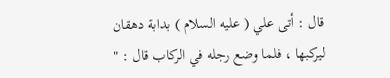قال : أتى علي ( عليه السلام ) بدابة دهقان ليركبها ، فلما وضع رجله في الركاب قال : "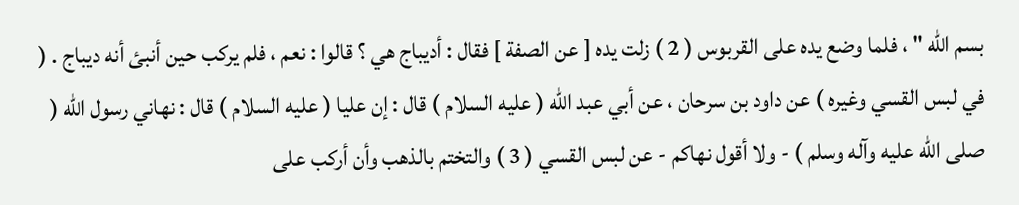بسم الله " ، فلما وضع يده على القربوس ( 2 ) زلت يده [ عن الصفة ] فقال : أديباج هي ؟ قالوا : نعم ، فلم يركب حين أنبئ أنه ديباج . ( في لبس القسي وغيره ) عن داود بن سرحان ، عن أبي عبد الله ( عليه السلام ) قال : إن عليا ( عليه السلام ) قال : نهاني رسول الله ( صلى الله عليه وآله وسلم ) - ولا أقول نهاكم - عن لبس القسي ( 3 ) والتختم بالذهب وأن أركب على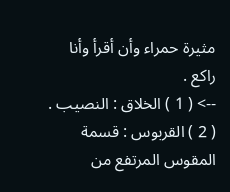مثيرة حمراء وأن أقرأ وأنا راكع .
--> ( 1 ) الخلاق : النصيب . ( 2 ) القربوس : قسمة المقوس المرتفع من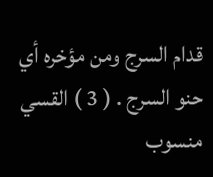قدام السرج ومن مؤخره أي حنو السرج . ( 3 ) القسي منسوب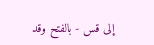إلى قس - بالفتح وقد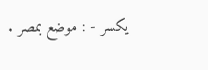يكسر - : موضع بمصر .